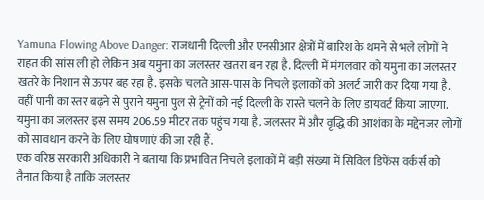Yamuna Flowing Above Danger: राजधानी दिल्ली और एनसीआर क्षेत्रों में बारिश के थमने से भले लोगों ने राहत की सांस ली हो लेकिन अब यमुना का जलस्तर खतरा बन रहा है. दिल्ली में मंगलवार को यमुना का जलस्तर खतरे के निशान से ऊपर बह रहा है. इसके चलते आस-पास के निचले इलाकों को अलर्ट जारी कर दिया गया है. वहीं पानी का स्तर बढ़ने से पुराने यमुना पुल से ट्रेनों को नई दिल्ली के रास्ते चलने के लिए डायवर्ट किया जाएगा. यमुना का जलस्तर इस समय 206.59 मीटर तक पहुंच गया है. जलस्तर में और वृद्धि की आशंका के मद्देनजर लोगों को सावधान करने के लिए घोषणाएं की जा रही हैं.
एक वरिष्ठ सरकारी अधिकारी ने बताया कि प्रभावित निचले इलाकों में बड़ी संख्या में सिविल डिफेंस वर्कर्स को तैनात किया है ताकि जलस्तर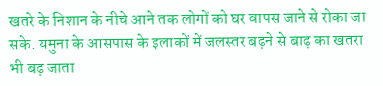खतरे के निशान के नीचे आने तक लोगों को घर वापस जाने से रोका जा सके. यमुना के आसपास के इलाकों में जलस्तर बढ़ने से बाढ़ का खतरा भी बढ़ जाता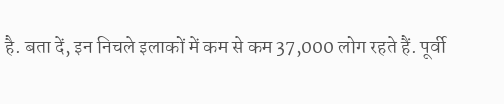है. बता दें, इन निचले इलाकों में कम से कम 37,000 लोग रहते हैं. पूर्वी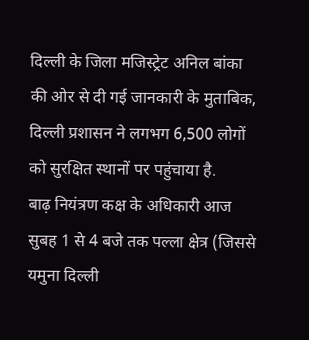दिल्ली के जिला मजिस्ट्रेट अनिल बांका की ओर से दी गई जानकारी के मुताबिक, दिल्ली प्रशासन ने लगभग 6,500 लोगों को सुरक्षित स्थानों पर पहुंचाया है.
बाढ़ नियंत्रण कक्ष के अधिकारी आज सुबह 1 से 4 बजे तक पल्ला क्षेत्र (जिससे यमुना दिल्ली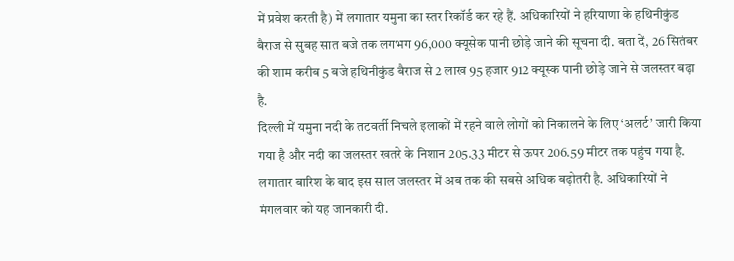में प्रवेश करती है) में लगातार यमुना का स्तर रिकॉर्ड कर रहे हैं. अधिकारियों ने हरियाणा के हथिनीकुंड बैराज से सुबह सात बजे तक लगभग 96,000 क्यूसेक पानी छोड़े जाने की सूचना दी. बता दें, 26 सितंबर की शाम करीब 5 बजे हथिनीकुंड बैराज से 2 लाख 95 हजार 912 क्यूस्क पानी छोड़े जाने से जलस्तर बढ़ा है.
दिल्ली में यमुना नदी के तटवर्ती निचले इलाकों में रहने वाले लोगों को निकालने के लिए ‘अलर्ट’ जारी किया गया है और नदी का जलस्तर खतरे के निशान 205.33 मीटर से ऊपर 206.59 मीटर तक पहुंच गया है. लगातार बारिश के बाद इस साल जलस्तर में अब तक की सबसे अधिक बढ़ोतरी है. अधिकारियों ने मंगलवार को यह जानकारी दी.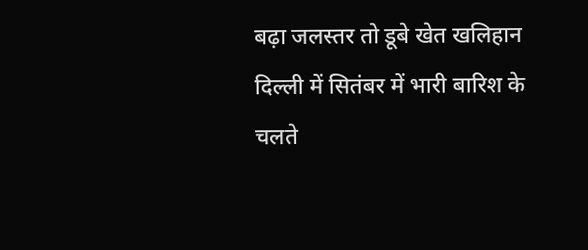बढ़ा जलस्तर तो डूबे खेत खलिहान
दिल्ली में सितंबर में भारी बारिश के चलते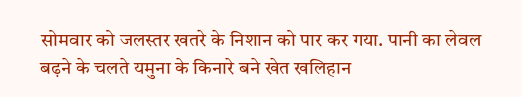सोमवार को जलस्तर खतरे के निशान को पार कर गया. पानी का लेवल बढ़ने के चलते यमुना के किनारे बने खेत खलिहान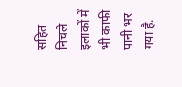सहित निचले इलाकों में भी काफी पानी भर गया है.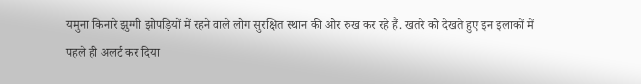यमुना किनारे झुग्गी झोपड़ियों में रहने वाले लोग सुरक्षित स्थान की ओर रुख कर रहे हैं. खतरे को देखते हुए इन इलाकों में पहले ही अलर्ट कर दिया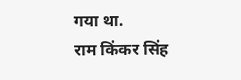गया था.
राम किंकर सिंह